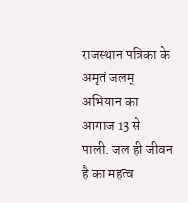राजस्थान पत्रिका के अमृतं जलम् अभियान का आगाज 13 से
पाली. जल ही जीवन है का महत्व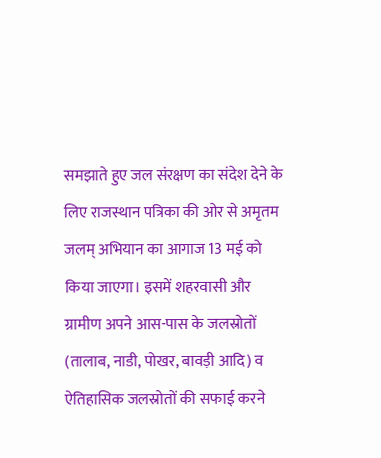समझाते हुए जल संरक्षण का संदेश देने के लिए राजस्थान पत्रिका की ओर से अमृतम जलम् अभियान का आगाज 13 मई को किया जाएगा। इसमें शहरवासी और ग्रामीण अपने आस-पास के जलस्रोतों (तालाब, नाडी, पोखर, बावड़ी आदि) व ऐतिहासिक जलस्रोतों की सफाई करने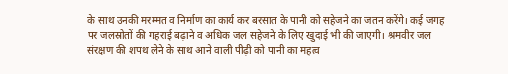के साथ उनकी मरम्मत व निर्माण का कार्य कर बरसात के पानी को सहेजने का जतन करेंगे। कई जगह पर जलस्रोतों की गहराई बढ़ाने व अधिक जल सहेजने के लिए खुदाई भी की जाएगी। श्रमवीर जल संरक्षण की शपथ लेने के साथ आने वाली पीढ़ी को पानी का महत्व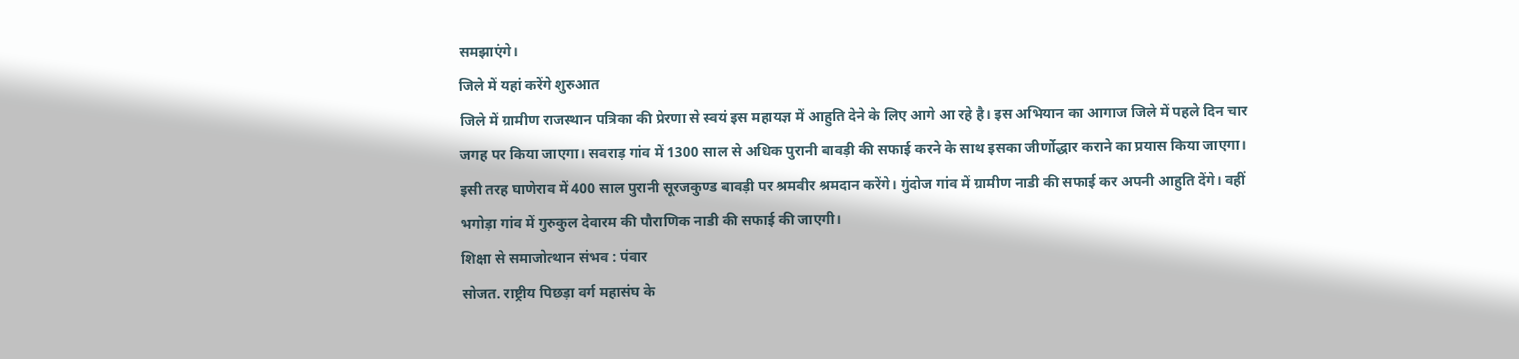समझाएंगे।
जिले में यहां करेंगे शुरुआत
जिले में ग्रामीण राजस्थान पत्रिका की प्रेरणा से स्वयं इस महायज्ञ में आहुति देने के लिए आगे आ रहे है। इस अभियान का आगाज जिले में पहले दिन चार जगह पर किया जाएगा। सवराड़ गांव में 1300 साल से अधिक पुरानी बावड़ी की सफाई करने के साथ इसका जीर्णोद्धार कराने का प्रयास किया जाएगा। इसी तरह घाणेराव में 400 साल पुरानी सूरजकुण्ड बावड़ी पर श्रमवीर श्रमदान करेंगे। गुंदोज गांव में ग्रामीण नाडी की सफाई कर अपनी आहुति देंगे। वहीं भगोड़ा गांव में गुरुकुल देवारम की पौराणिक नाडी की सफाई की जाएगी।
शिक्षा से समाजोत्थान संभव : पंवार
सोजत. राष्ट्रीय पिछड़ा वर्ग महासंघ के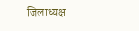जिलाध्यक्ष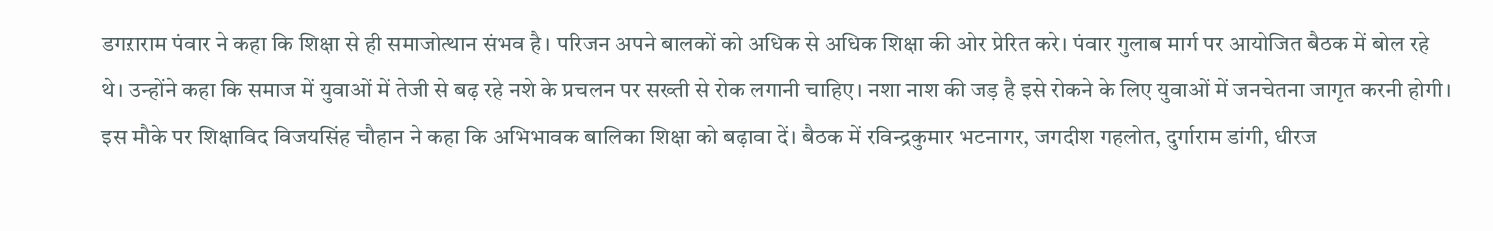डगऱाराम पंवार ने कहा कि शिक्षा से ही समाजोत्थान संभव है। परिजन अपने बालकों को अधिक से अधिक शिक्षा की ओर प्रेरित करे। पंवार गुलाब मार्ग पर आयोजित बैठक में बोल रहे थे। उन्होंने कहा कि समाज में युवाओं में तेजी से बढ़ रहे नशे के प्रचलन पर सख्ती से रोक लगानी चाहिए। नशा नाश की जड़ है इसे रोकने के लिए युवाओं में जनचेतना जागृत करनी होगी। इस मौके पर शिक्षाविद विजयसिंह चौहान ने कहा कि अभिभावक बालिका शिक्षा को बढ़ावा दें। बैठक में रविन्द्रकुमार भटनागर, जगदीश गहलोत, दुर्गाराम डांगी, धीरज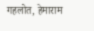गहलोत, हेमाराम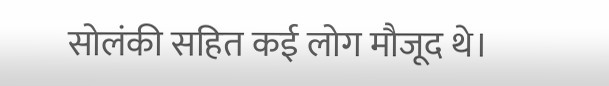सोलंकी सहित कई लोग मौजूद थे।